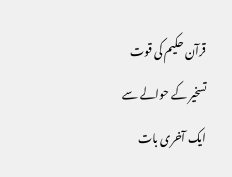قرآن حکیم کی قوت تسخیر کے حوالے سے ایک آخری بات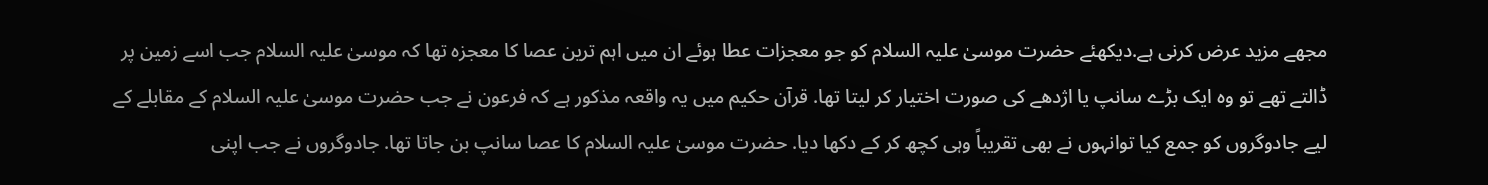مجھے مزید عرض کرنی ہے.دیکھئے حضرت موسیٰ علیہ السلام کو جو معجزات عطا ہوئے ان میں اہم ترین عصا کا معجزہ تھا کہ موسیٰ علیہ السلام جب اسے زمین پر ڈالتے تھے تو وہ ایک بڑے سانپ یا اژدھے کی صورت اختیار کر لیتا تھا. قرآن حکیم میں یہ واقعہ مذکور ہے کہ فرعون نے جب حضرت موسیٰ علیہ السلام کے مقابلے کے لیے جادوگروں کو جمع کیا توانہوں نے بھی تقریباً وہی کچھ کر کے دکھا دیا. حضرت موسیٰ علیہ السلام کا عصا سانپ بن جاتا تھا. جادوگروں نے جب اپنی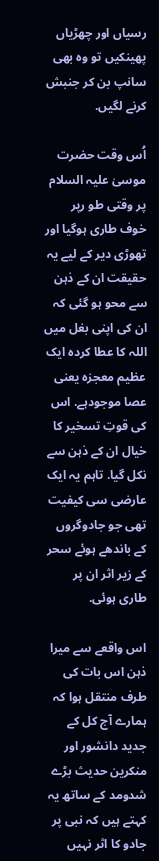رسیاں اور چھڑیاں پھینکیں تو وہ بھی سانپ بن کر جنبش کرنے لگیں.

اُس وقت حضرت موسیٰ علیہ السلام پر وقتی طو رپر خوف طاری ہوگیا اور تھوڑی دیر کے لیے یہ حقیقت ان کے ذہن سے محو ہو گئی کہ ان کی اپنی بغل میں اللہ کا عطا کردہ ایک عظیم معجزہ یعنی عصا موجودہے. اس کی قوتِ تسخیر کا خیال ان کے ذہن سے نکل گیا. تاہم یہ ایک عارضی سی کیفیت تھی جو جادوگروں کے باندھے ہوئے سحر کے زیر اثر ان پر طاری ہوئی.

اس واقعے سے میرا ذہن اس بات کی طرف منتقل ہوا کہ ہمارے آج کل کے جدید دانشور اور منکرین حدیث بڑے شدومد کے ساتھ یہ کہتے ہیں کہ نبی پر جادو کا اثر نہیں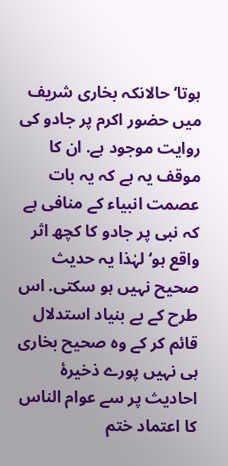ہوتا‘ حالانکہ بخاری شریف میں حضور اکرم پر جادو کی روایت موجود ہے. ان کا موقف یہ ہے کہ یہ بات عصمت انبیاء کے منافی ہے کہ نبی پر جادو کا کچھ اثر واقع ہو‘ لہٰذا یہ حدیث صحیح نہیں ہو سکتی. اس طرح کے بے بنیاد استدلال قائم کر کے وہ صحیح بخاری ہی نہیں پورے ذخیرۂ احادیث پر سے عوام الناس کا اعتماد ختم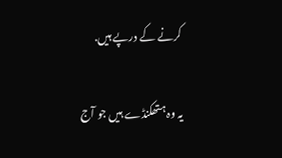کرنے کے درپے ہیں.

یہ وہ ہتھکنڈے ہیں جو آج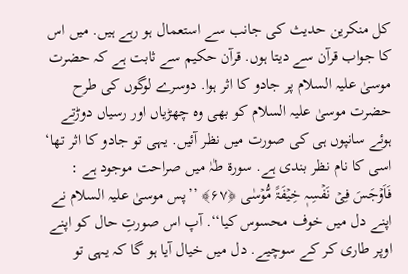کل منکرین حدیث کی جانب سے استعمال ہو رہے ہیں. میں اس کا جواب قرآن سے دیتا ہوں. قرآن حکیم سے ثابت ہے کہ حضرت موسیٰ علیہ السلام پر جادو کا اثر ہوا. دوسرے لوگوں کی طرح حضرت موسیٰ علیہ السلام کو بھی وہ چھڑیاں اور رسیاں دوڑتے ہوئے سانپوں ہی کی صورت میں نظر آئیں. یہی تو جادو کا اثر تھا‘ اسی کا نام نظر بندی ہے. سورۃ طٰہٰ میں صراحت موجود ہے : فَاَوۡجَسَ فِیۡ نَفۡسِہٖ خِیۡفَۃً مُّوۡسٰی ﴿۶۷﴾ ’’پس موسیٰ علیہ السلام نے اپنے دل میں خوف محسوس کیا‘‘. آپ اس صورتِ حال کو اپنے اوپر طاری کر کے سوچیے. دل میں خیال آیا ہو گا کہ یہی تو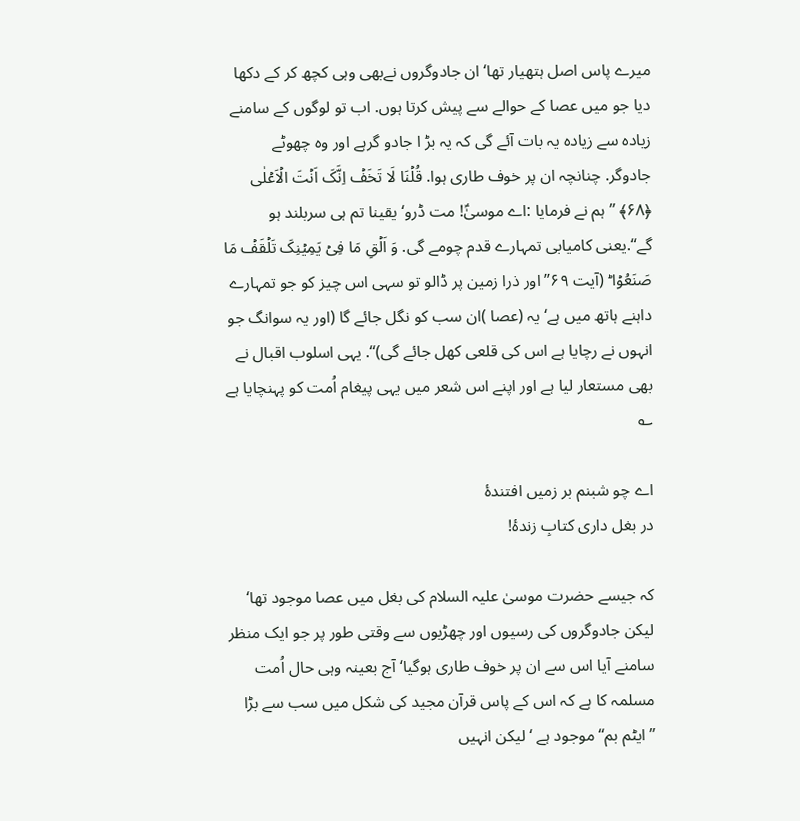میرے پاس اصل ہتھیار تھا‘ ان جادوگروں نےبھی وہی کچھ کر کے دکھا دیا جو میں عصا کے حوالے سے پیش کرتا ہوں. اب تو لوگوں کے سامنے زیادہ سے زیادہ یہ بات آئے گی کہ یہ بڑ ا جادو گرہے اور وہ چھوٹے جادوگر. چنانچہ ان پر خوف طاری ہوا. قُلۡنَا لَا تَخَفۡ اِنَّکَ اَنۡتَ الۡاَعۡلٰی ﴿۶۸﴾ ’’ہم نے فرمایا :اے موسیٰؑ! مت ڈرو‘ یقینا تم ہی سربلند ہو گے‘‘.یعنی کامیابی تمہارے قدم چومے گی. وَ اَلۡقِ مَا فِیۡ یَمِیۡنِکَ تَلۡقَفۡ مَا صَنَعُوۡا ؕ (آیت ۶۹’’اور ذرا زمین پر ڈالو تو سہی اس چیز کو جو تمہارے داہنے ہاتھ میں ہے‘ یہ (عصا )ان سب کو نگل جائے گا (اور یہ سوانگ جو انہوں نے رچایا ہے اس کی قلعی کھل جائے گی)‘‘. یہی اسلوب اقبال نے بھی مستعار لیا ہے اور اپنے اس شعر میں یہی پیغام اُمت کو پہنچایا ہے ؎

اے چو شبنم بر زمیں افتندۂ
در بغل داری کتابِ زندۂ!

کہ جیسے حضرت موسیٰ علیہ السلام کی بغل میں عصا موجود تھا‘ لیکن جادوگروں کی رسیوں اور چھڑیوں سے وقتی طور پر جو ایک منظر سامنے آیا اس سے ان پر خوف طاری ہوگیا‘ آج بعینہ وہی حال اُمت مسلمہ کا ہے کہ اس کے پاس قرآن مجید کی شکل میں سب سے بڑا ’’ایٹم بم‘‘ موجود ہے ‘ لیکن انہیں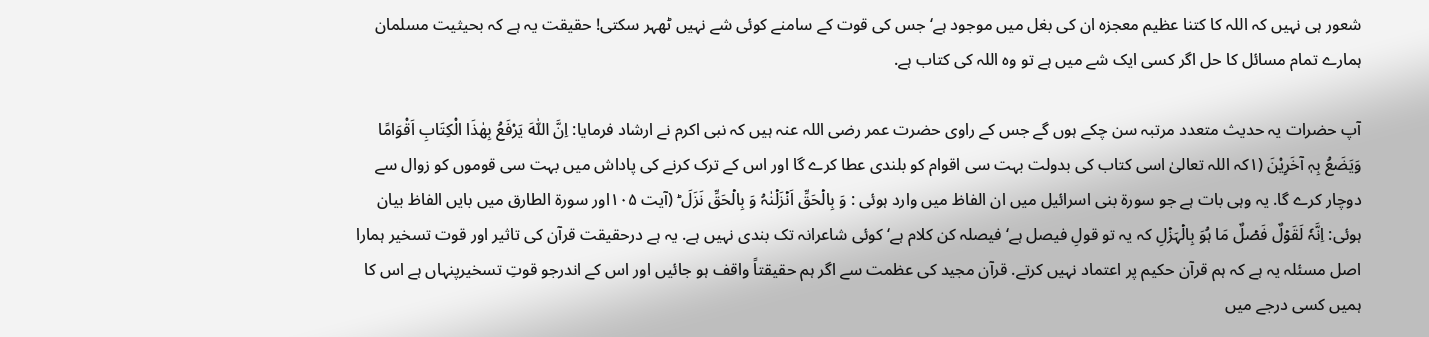شعور ہی نہیں کہ اللہ کا کتنا عظیم معجزہ ان کی بغل میں موجود ہے‘ جس کی قوت کے سامنے کوئی شے نہیں ٹھہر سکتی! حقیقت یہ ہے کہ بحیثیت مسلمان ہمارے تمام مسائل کا حل اگر کسی ایک شے میں ہے تو وہ اللہ کی کتاب ہے.

آپ حضرات یہ حدیث متعدد مرتبہ سن چکے ہوں گے جس کے راوی حضرت عمر رضی اللہ عنہ ہیں کہ نبی اکرم نے ارشاد فرمایا: اِنَّ اللّٰہَ یَرْفَعُ بِھٰذَا الْکِتَابِ اَقْوَامًا وَیَضَعُ بِہٖ آخَرِیْنَ (۱کہ اللہ تعالیٰ اسی کتاب کی بدولت بہت سی اقوام کو بلندی عطا کرے گا اور اس کے ترک کرنے کی پاداش میں بہت سی قوموں کو زوال سے دوچار کرے گا. یہ وہی بات ہے جو سورۃ بنی اسرائیل میں ان الفاظ میں وارد ہوئی : وَ بِالۡحَقِّ اَنۡزَلۡنٰہُ وَ بِالۡحَقِّ نَزَلَ ؕ (آیت ۱۰۵اور سورۃ الطارق میں بایں الفاظ بیان ہوئی: اِنَّہٗ لَقَوۡلٌ فَصۡلٌ مَا ہُوَ بِالۡہَزۡلِ کہ یہ تو قولِ فیصل ہے‘فیصلہ کن کلام ہے‘ کوئی شاعرانہ تک بندی نہیں ہے. یہ ہے درحقیقت قرآن کی تاثیر اور قوت تسخیر ہمارا اصل مسئلہ یہ ہے کہ ہم قرآن حکیم پر اعتماد نہیں کرتے. قرآن مجید کی عظمت سے اگر ہم حقیقتاً واقف ہو جائیں اور اس کے اندرجو قوتِ تسخیرپنہاں ہے اس کا ہمیں کسی درجے میں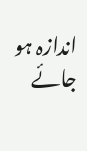اندازہ ہو جائے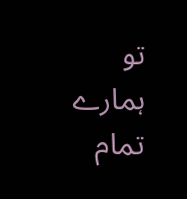تو ہمارے تمام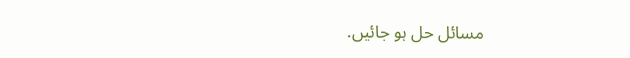مسائل حل ہو جائیں.